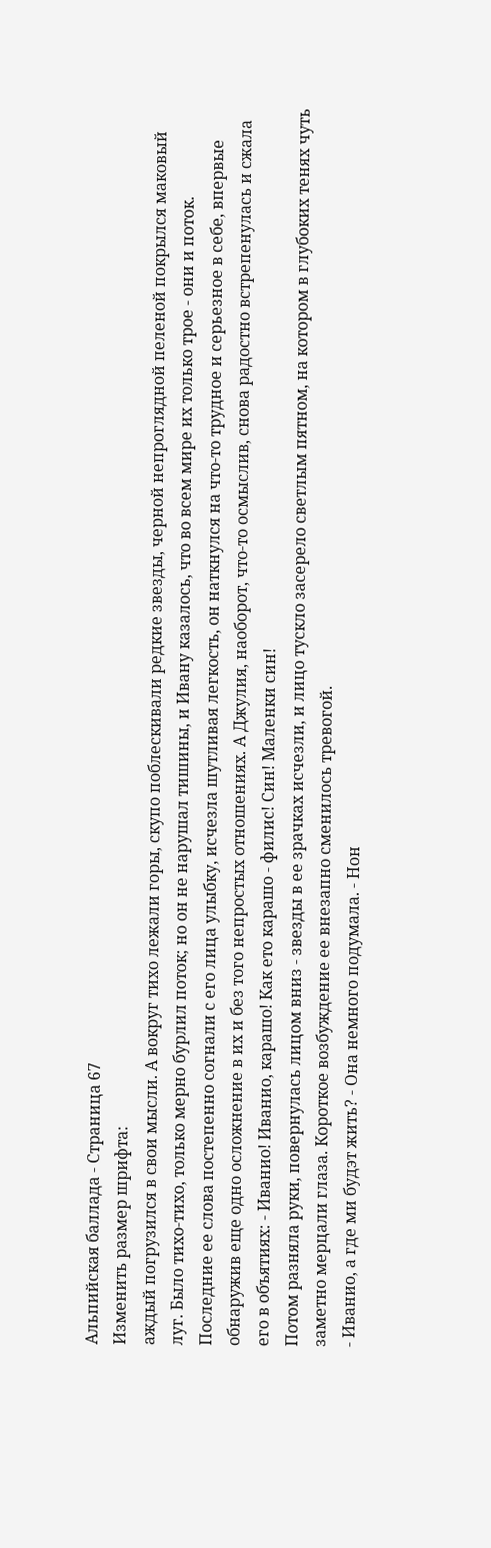Альпийская баллада - Страница 67
Изменить размер шрифта:
аждый погрузился в свои мысли. А вокруг тихо лежали горы, скупо поблескивали редкие звезды, черной непроглядной пеленой покрылся маковый луг. Было тихо-тихо, только мерно бурлил поток; но он не нарушал тишины, и Ивану казалось, что во всем мире их только трое - они и поток. Последние ее слова постепенно согнали с его лица улыбку, исчезла шутливая легкость, он наткнулся на что-то трудное и серьезное в себе, впервые обнаружив еще одно осложнение в их и без того непростых отношениях. А Джулия, наоборот, что-то осмыслив, снова радостно встрепенулась и сжала его в объятиях: - Иванио! Иванио, карашо! Как ето карашо - филис! Син! Маленки син!
Потом разняла руки, повернулась лицом вниз - звезды в ее зрачках исчезли, и лицо тускло засерело светлым пятном, на котором в глубоких тенях чуть заметно мерцали глаза. Короткое возбуждение ее внезапно сменилось тревогой.
- Иванио, а где ми будэт жить? - Она немного подумала. - Нон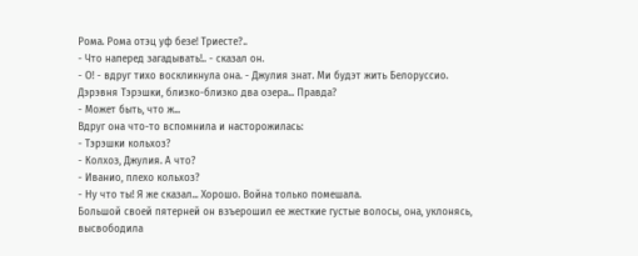Рома. Рома отэц уф безе! Триесте?..
- Что наперед загадывать!.. - сказал он.
- О! - вдруг тихо воскликнула она. - Джулия знат. Ми будэт жить Белоруссио. Дэрэвня Тэрэшки, близко-близко два озера... Правда?
- Может быть, что ж...
Вдруг она что-то вспомнила и насторожилась:
- Тэрэшки кольхоз?
- Колхоз, Джулия. А что?
- Иванио, плехо кольхоз?
- Ну что ты! Я же сказал... Хорошо. Война только помешала.
Большой своей пятерней он взъерошил ее жесткие густые волосы, она, уклонясь, высвободила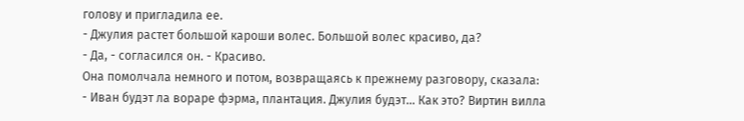голову и пригладила ее.
- Джулия растет большой кароши волес. Большой волес красиво, да?
- Да, - согласился он. - Красиво.
Она помолчала немного и потом, возвращаясь к прежнему разговору, сказала:
- Иван будэт ла вораре фэрма, плантация. Джулия будэт... Как это? Виртин вилла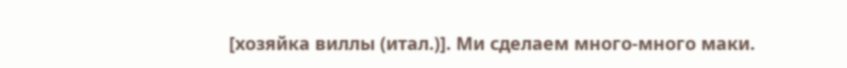[хозяйка виллы (итал.)]. Ми сделаем много-много маки.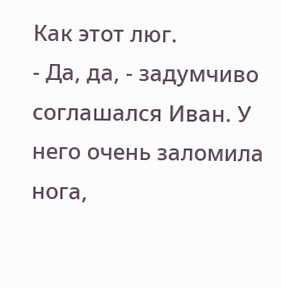Как этот люг.
- Да, да, - задумчиво соглашался Иван. У него очень заломила нога,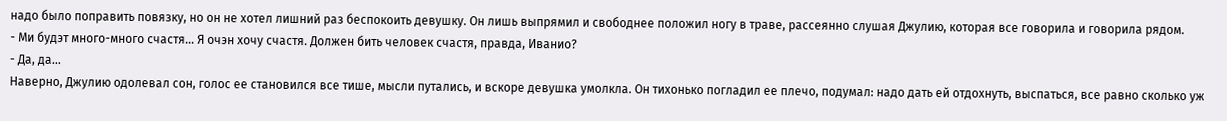надо было поправить повязку, но он не хотел лишний раз беспокоить девушку. Он лишь выпрямил и свободнее положил ногу в траве, рассеянно слушая Джулию, которая все говорила и говорила рядом.
- Ми будэт много-много счастя... Я очэн хочу счастя. Должен бить человек счастя, правда, Иванио?
- Да, да...
Наверно, Джулию одолевал сон, голос ее становился все тише, мысли путались, и вскоре девушка умолкла. Он тихонько погладил ее плечо, подумал: надо дать ей отдохнуть, выспаться, все равно сколько уж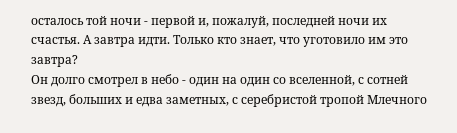осталось той ночи - первой и, пожалуй, последней ночи их счастья. А завтра идти. Только кто знает, что уготовило им это завтра?
Он долго смотрел в небо - один на один со вселенной, с сотней звезд, больших и едва заметных, с серебристой тропой Млечного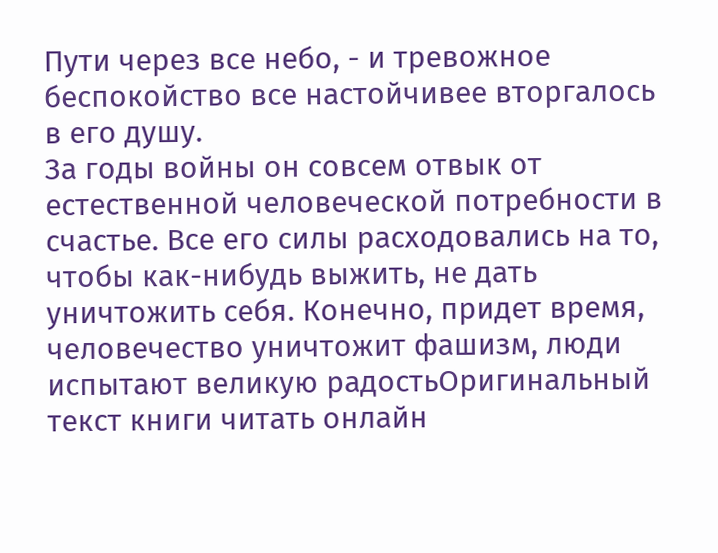Пути через все небо, - и тревожное беспокойство все настойчивее вторгалось в его душу.
За годы войны он совсем отвык от естественной человеческой потребности в счастье. Все его силы расходовались на то, чтобы как-нибудь выжить, не дать уничтожить себя. Конечно, придет время, человечество уничтожит фашизм, люди испытают великую радостьОригинальный текст книги читать онлайн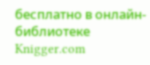бесплатно в онлайн-библиотеке Knigger.com